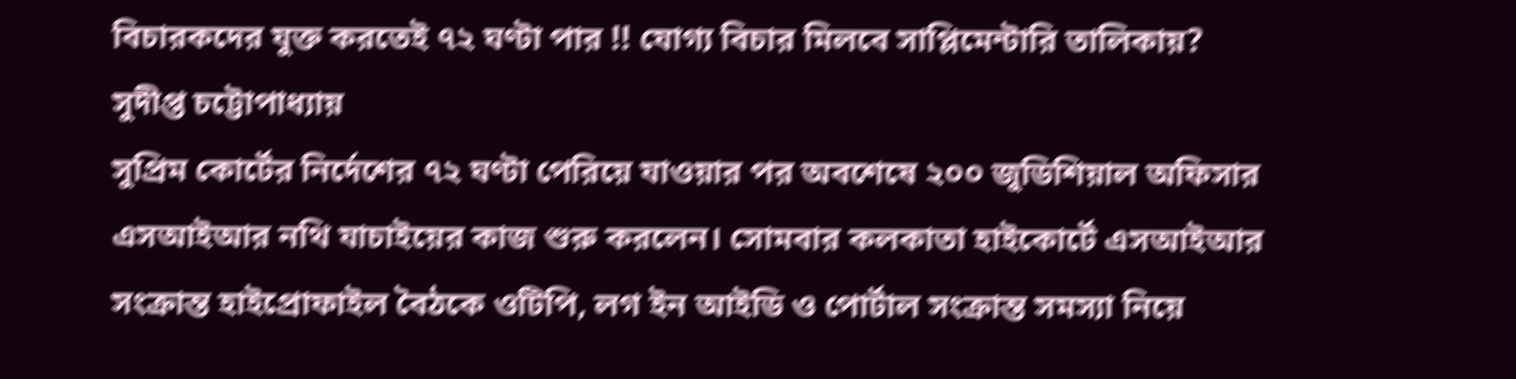বিচারকদের যুক্ত করতেই ৭২ ঘণ্টা পার !! যোগ্য বিচার মিলবে সাপ্লিমেন্টারি তালিকায়?
সুদীপ্ত চট্টোপাধ্যায়
সুপ্রিম কোর্টের নির্দেশের ৭২ ঘণ্টা পেরিয়ে যাওয়ার পর অবশেষে ২০০ জুডিশিয়াল অফিসার এসআইআর নথি যাচাইয়ের কাজ শুরু করলেন। সোমবার কলকাতা হাইকোর্টে এসআইআর সংক্রান্ত হাইপ্রোফাইল বৈঠকে ওটিপি, লগ ইন আইডি ও পোর্টাল সংক্রান্ত সমস্যা নিয়ে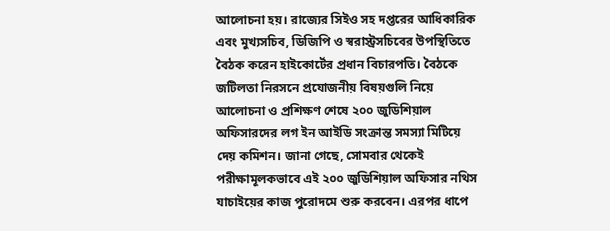আলোচনা হয়। রাজ্যের সিইও সহ দপ্তরের আধিকারিক এবং মুখ্যসচিব, ডিজিপি ও স্বরাস্ট্রসচিবের উপস্থিতিতে বৈঠক করেন হাইকোর্টের প্রধান বিচারপতি। বৈঠকে জটিলতা নিরসনে প্রযোজনীয় বিষয়গুলি নিয়ে আলোচনা ও প্রশিক্ষণ শেষে ২০০ জুডিশিয়াল অফিসারদের লগ ইন আইডি সংক্রান্ত সমস্যা মিটিয়ে দেয় কমিশন। জানা গেছে, সোমবার থেকেই পরীক্ষামূলকভাবে এই ২০০ জুডিশিয়াল অফিসার নথিস যাচাইয়ের কাজ পুরোদমে শুরু করবেন। এরপর ধাপে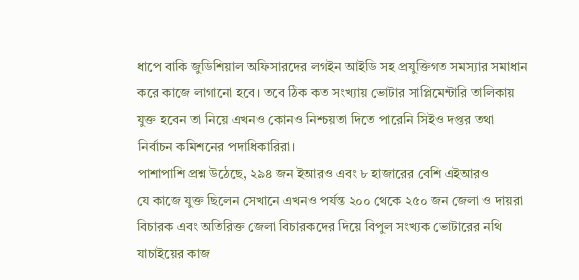ধাপে বাকি জুডিশিয়াল অফিসারদের লগইন আইডি সহ প্রযুক্তিগত সমস্যার সমাধান করে কাজে লাগানো হবে। তবে ঠিক কত সংখ্যায় ভোটার সাপ্লিমেন্টারি তালিকায় যুক্ত হবেন তা নিয়ে এখনও কোনও নিশ্চয়তা দিতে পারেনি সিইও দপ্তর তথা নির্বাচন কমিশনের পদাধিকারিরা।
পাশাপাশি প্রশ্ন উঠেছে, ২৯৪ জন ইআরও এবং ৮ হাজারের বেশি এইআরও
যে কাজে যুক্ত ছিলেন সেখানে এখনও পর্যন্ত ২০০ থেকে ২৫০ জন জেলা ও দায়রা বিচারক এবং অতিরিক্ত জেলা বিচারকদের দিয়ে বিপুল সংখ্যক ভোটারের নথি যাচাইয়ের কাজ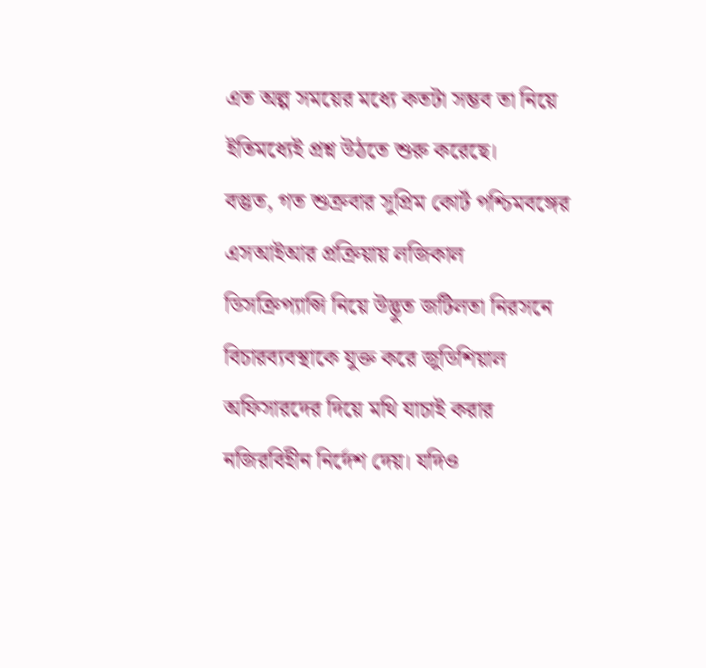এত অল্প সময়ের মধ্যে কতটা সম্ভব তা নিয়ে ইতিমধ্যেই প্রশ্ন উঠতে শুরু করেছে।
বস্তুত, গত শুক্রবার সুপ্রিম কোর্ট পশ্চিমবঙ্গের এসআইআর প্রক্রিয়ায় লজিকাল ডিসক্রিপ্যান্সি নিয়ে উদ্ভুত জটিলতা নিরসনে বিচারব্যবস্থাকে যুক্ত করে জুডিশিয়াল অফিসারদের দিয়ে মথি যাচাই করার নজিরবিহীন নির্দেশ দেয়। যদিও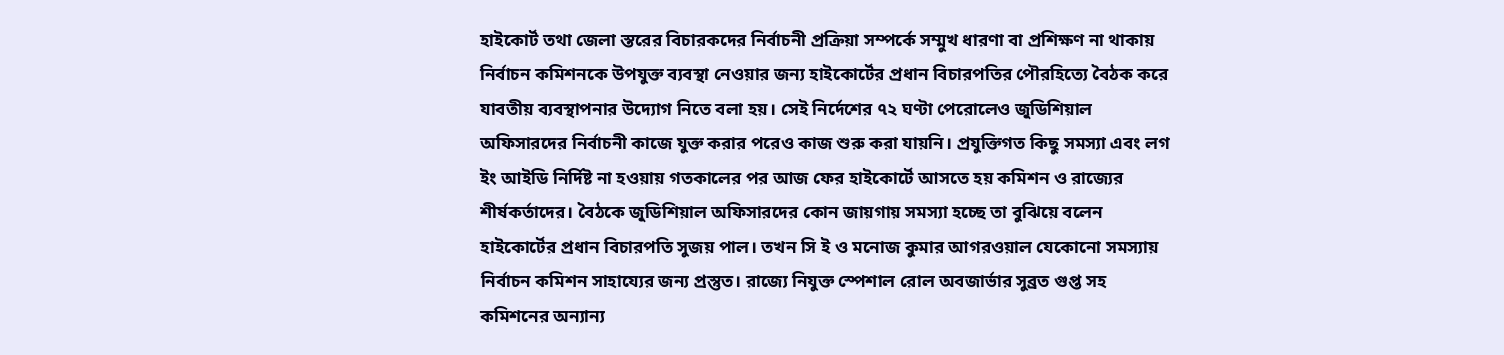হাইকোর্ট তথা জেলা স্তরের বিচারকদের নির্বাচনী প্রক্রিয়া সম্পর্কে সম্মুখ ধারণা বা প্রশিক্ষণ না থাকায় নির্বাচন কমিশনকে উপযুক্ত ব্যবস্থা নেওয়ার জন্য হাইকোর্টের প্রধান বিচারপতির পৌরহিত্যে বৈঠক করে যাবতীয় ব্যবস্থাপনার উদ্যোগ নিতে বলা হয়। সেই নির্দেশের ৭২ ঘণ্টা পেরোলেও জুডিশিয়াল অফিসারদের নির্বাচনী কাজে যুক্ত করার পরেও কাজ শুরু করা যায়নি। প্রযুক্তিগত কিছু সমস্যা এবং লগ ইং আইডি নির্দিষ্ট না হওয়ায় গতকালের পর আজ ফের হাইকোর্টে আসতে হয় কমিশন ও রাজ্যের শীর্ষকর্তাদের। বৈঠকে জুডিশিয়াল অফিসারদের কোন জায়গায় সমস্যা হচ্ছে তা বুঝিয়ে বলেন হাইকোর্টের প্রধান বিচারপতি সুজয় পাল। তখন সি ই ও মনোজ কুমার আগরওয়াল যেকোনো সমস্যায় নির্বাচন কমিশন সাহায্যের জন্য প্রস্তুত। রাজ্যে নিযুক্ত স্পেশাল রোল অবজার্ভার সুব্রত গুপ্ত সহ কমিশনের অন্যান্য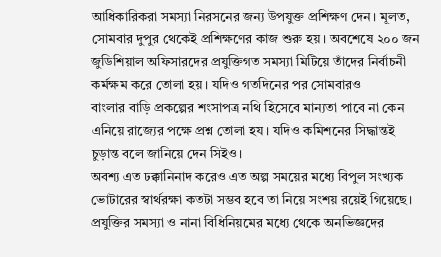আধিকারিকরা সমস্যা নিরসনের জন্য উপযুক্ত প্রশিক্ষণ দেন। মূলত, সোমবার দুপুর থেকেই প্রশিক্ষণের কাজ শুরু হয়। অবশেষে ২০০ জন জুডিশিয়াল অফিসারদের প্রযুক্তিগত সমস্যা মিটিয়ে তাঁদের নির্বাচনী কর্মক্ষম করে তোলা হয়। যদিও গতদিনের পর সোমবারও
বাংলার বাড়ি প্রকল্পের শংসাপত্র নথি হিসেবে মান্যতা পাবে না কেন এনিয়ে রাজ্যের পক্ষে প্রশ্ন তোলা হয। যদিও কমিশনের সিদ্ধান্তই চুড়ান্ত বলে জানিয়ে দেন সিইও।
অবশ্য এত ঢক্কানিনাদ করেও এত অল্প সময়ের মধ্যে বিপুল সংখ্যক ভোটারের স্বার্থরক্ষা কতটা সম্ভব হবে তা নিয়ে সংশয় রয়েই গিয়েছে। প্রযুক্তির সমস্যা ও নানা বিধিনিয়মের মধ্যে থেকে অনভিজ্ঞদের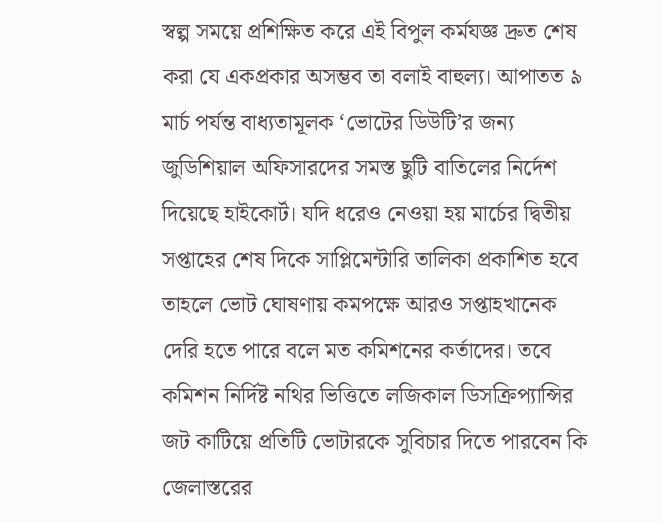স্বল্প সময়ে প্রশিক্ষিত করে এই বিপুল কর্মযজ্ঞ দ্রুত শেষ করা যে একপ্রকার অসম্ভব তা বলাই বাহুল্য। আপাতত ৯ মার্চ পর্যন্ত বাধ্যতামূলক ‘ভোটের ডিউটি’র জন্য জুডিশিয়াল অফিসারদের সমস্ত ছুটি বাতিলের নির্দেশ দিয়েছে হাইকোর্ট। যদি ধরেও নেওয়া হয় মার্চের দ্বিতীয় সপ্তাহের শেষ দিকে সাপ্লিমেন্টারি তালিকা প্রকাশিত হবে তাহলে ভোট ঘোষণায় কমপক্ষে আরও সপ্তাহখানেক দেরি হতে পারে বলে মত কমিশনের কর্তাদের। তবে কমিশন নির্দিষ্ট নথির ভিত্তিতে লজিকাল ডিসক্রিপ্যান্সির জট কাটিয়ে প্রতিটি ভোটারকে সুবিচার দিতে পারবেন কি জেলাস্তরের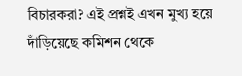বিচারকরা? এই প্রশ্নই এখন মুখ্য হয়ে দাঁড়িয়েছে কমিশন থেকে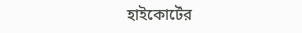হাইকোর্টের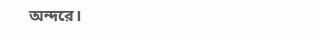অন্দরে।